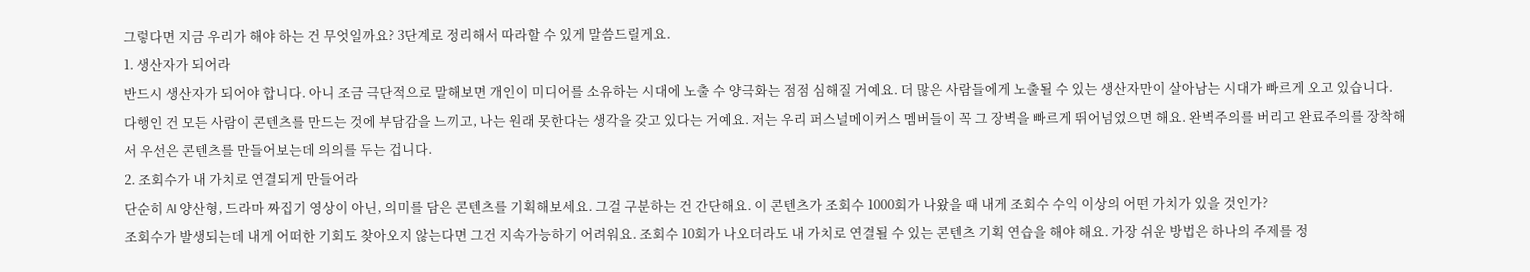그렇다면 지금 우리가 해야 하는 건 무엇일까요? 3단계로 정리해서 따라할 수 있게 말씀드릴게요.
1. 생산자가 되어라
반드시 생산자가 되어야 합니다. 아니 조금 극단적으로 말해보면 개인이 미디어를 소유하는 시대에 노출 수 양극화는 점점 심해질 거예요. 더 많은 사람들에게 노출될 수 있는 생산자만이 살아남는 시대가 빠르게 오고 있습니다.
다행인 건 모든 사람이 콘텐츠를 만드는 것에 부담감을 느끼고, 나는 원래 못한다는 생각을 갖고 있다는 거예요. 저는 우리 퍼스널메이커스 멤버들이 꼭 그 장벽을 빠르게 뛰어넘었으면 해요. 완벽주의를 버리고 완료주의를 장착해서 우선은 콘텐츠를 만들어보는데 의의를 두는 겁니다.
2. 조회수가 내 가치로 연결되게 만들어라
단순히 AI 양산형, 드라마 짜집기 영상이 아닌, 의미를 담은 콘텐츠를 기획해보세요. 그걸 구분하는 건 간단해요. 이 콘텐츠가 조회수 1000회가 나왔을 때 내게 조회수 수익 이상의 어떤 가치가 있을 것인가?
조회수가 발생되는데 내게 어떠한 기회도 찾아오지 않는다면 그건 지속가능하기 어려워요. 조회수 10회가 나오더라도 내 가치로 연결될 수 있는 콘텐츠 기획 연습을 해야 해요. 가장 쉬운 방법은 하나의 주제를 정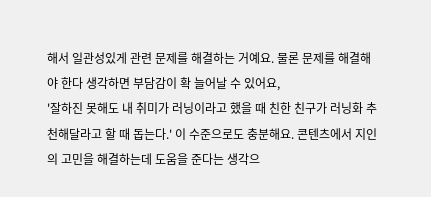해서 일관성있게 관련 문제를 해결하는 거예요. 물론 문제를 해결해야 한다 생각하면 부담감이 확 늘어날 수 있어요,
'잘하진 못해도 내 취미가 러닝이라고 했을 때 친한 친구가 러닝화 추천해달라고 할 때 돕는다.' 이 수준으로도 충분해요. 콘텐츠에서 지인의 고민을 해결하는데 도움을 준다는 생각으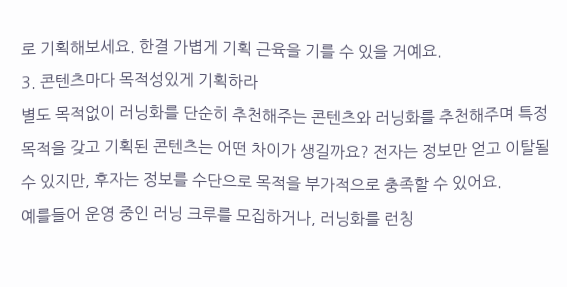로 기획해보세요. 한결 가볍게 기획 근육을 기를 수 있을 거예요.
3. 콘텐츠마다 목적성있게 기획하라
별도 목적없이 러닝화를 단순히 추천해주는 콘텐츠와 러닝화를 추천해주며 특정 목적을 갖고 기획된 콘텐츠는 어떤 차이가 생길까요? 전자는 정보만 얻고 이탈될 수 있지만, 후자는 정보를 수단으로 목적을 부가적으로 충족할 수 있어요.
예를들어 운영 중인 러닝 크루를 모집하거나, 러닝화를 런칭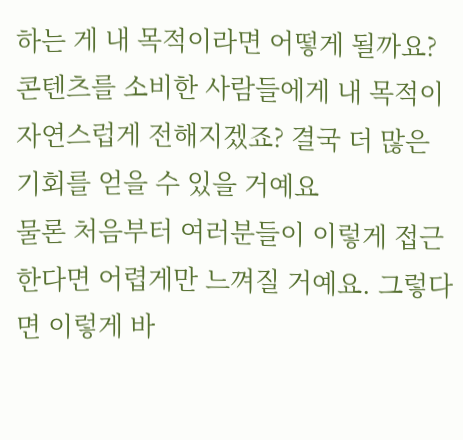하는 게 내 목적이라면 어떻게 될까요? 콘텐츠를 소비한 사람들에게 내 목적이 자연스럽게 전해지겠죠? 결국 더 많은 기회를 얻을 수 있을 거예요
물론 처음부터 여러분들이 이렇게 접근한다면 어렵게만 느껴질 거예요. 그렇다면 이렇게 바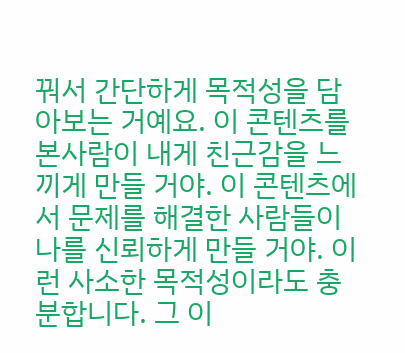꿔서 간단하게 목적성을 담아보는 거예요. 이 콘텐츠를 본사람이 내게 친근감을 느끼게 만들 거야. 이 콘텐츠에서 문제를 해결한 사람들이 나를 신뢰하게 만들 거야. 이런 사소한 목적성이라도 충분합니다. 그 이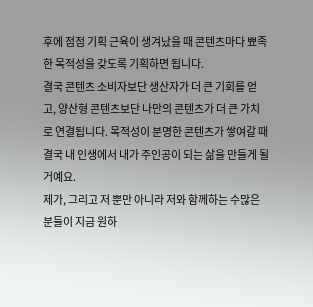후에 점점 기획 근육이 생겨났을 때 콘텐츠마다 뾰족한 목적성을 갖도록 기획하면 됩니다.
결국 콘텐츠 소비자보단 생산자가 더 큰 기회를 얻고, 양산형 콘텐츠보단 나만의 콘텐츠가 더 큰 가치로 연결됩니다. 목적성이 분명한 콘텐츠가 쌓여갈 때 결국 내 인생에서 내가 주인공이 되는 삶을 만들게 될 거예요.
제가, 그리고 저 뿐만 아니라 저와 함께하는 수많은 분들이 지금 원하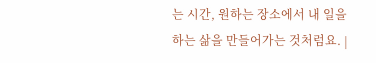는 시간, 원하는 장소에서 내 일을 하는 삶을 만들어가는 것처럼요. |